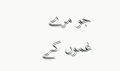جو مرے غموں کے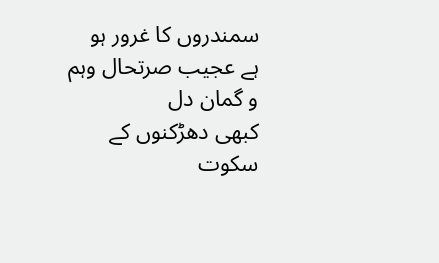سمندروں کا غرور ہو
ہے عجیب صرتحال وہم و گمان دل
کبھی دھڑکنوں کے سکوت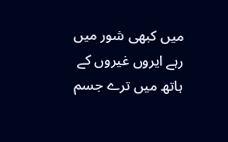میں کبھی شور میں
رہے ایروں غیروں کے ہاتھ میں ترے جسم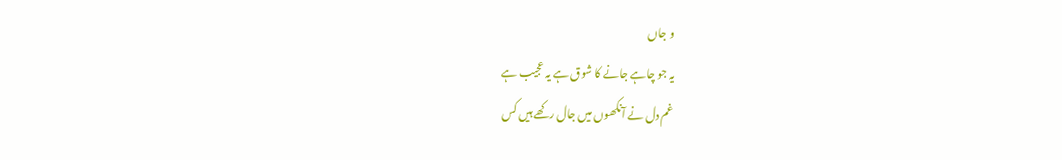و جاں
یہ جو چاہے جانے کا شوق ہے یہ عجیب ہے
غم دل نے آنکھوں میں جال رکھے ہیں کس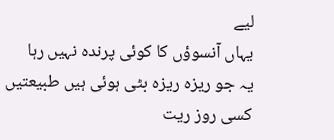لیے
یہاں آنسوؤں کا کوئی پرندہ نہیں رہا
یہ جو ریزہ ریزہ بٹی ہوئی ہیں طبیعتیں
کسی روز ریت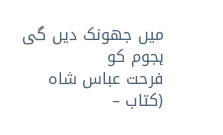میں جھونک دیں گی ہجوم کو
فرحت عباس شاہ
(کتاب –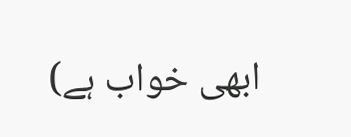ابھی خواب ہے)